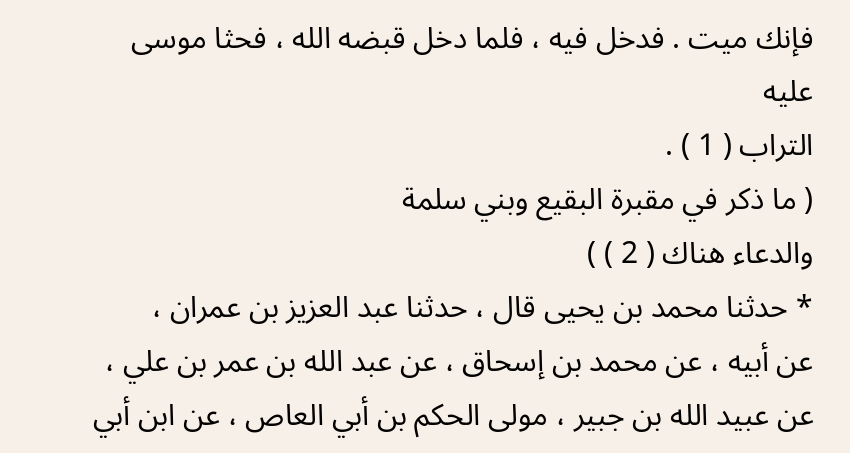فإنك ميت . فدخل فيه ، فلما دخل قبضه الله ، فحثا موسى عليه
التراب ( 1 ) .
( ما ذكر في مقبرة البقيع وبني سلمة
والدعاء هناك ( 2 ) )
* حدثنا محمد بن يحيى قال ، حدثنا عبد العزيز بن عمران ،
عن أبيه ، عن محمد بن إسحاق ، عن عبد الله بن عمر بن علي ،
عن عبيد الله بن جبير ، مولى الحكم بن أبي العاص ، عن ابن أبي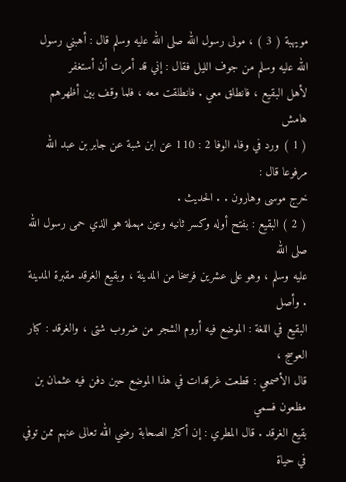مويهبة ( 3 ) ، مولى رسول الله صلى الله عليه وسلم قال : أهبني رسول
الله عليه وسلم من جوف الليل فقال : إني قد أمرت أن أستغفر
لأهل البقيع ، فانطلق معي . فانطلقت معه ، فلما وقف بين أظهرهم
هامش
( 1 ) ورد في وفاء الوفا 2 : 110 عن ابن شبة عن جابر بن عبد الله مرفوعا قال :
خرج موسى وهارون . . الحديث .
( 2 ) البقيع : بفتح أوله وكسر ثانيه وعين مهملة هو الذي حمى رسول الله صلى الله
عليه وسلم ، وهو على عشرين فرسخا من المدينة ، وبقيع الغرقد مقبرة المدينة . وأصل
البقيع في اللغة : الموضع فيه أروم الشجر من ضروب شتى ، والغرقد : كبار العوسج ،
قال الأصمعي : قطعت غرقدات في هذا الموضع حين دفن فيه عثمان بن مظعون فسمي
بقيع الغرقد . قال المطري : إن أكثر الصحابة رضي الله تعالى عنهم ممن توفي في حياة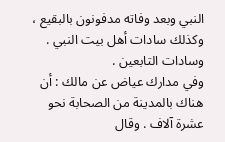النبي وبعد وفاته مدفونون بالبقيع ، وكذلك سادات أهل بيت النبي . وسادات التابعين .
وفي مدارك عياض عن مالك : أن هناك بالمدينة من الصحابة نحو عشرة آلاف . وقال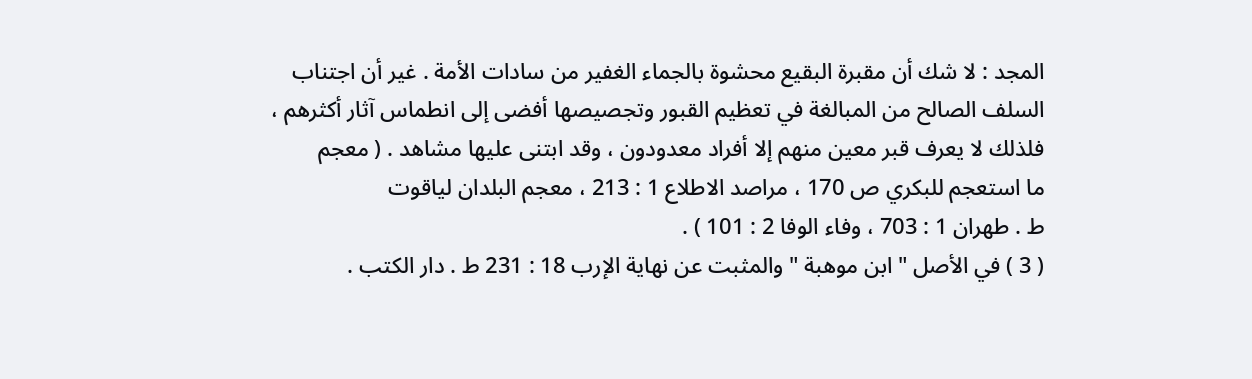المجد : لا شك أن مقبرة البقيع محشوة بالجماء الغفير من سادات الأمة . غير أن اجتناب
السلف الصالح من المبالغة في تعظيم القبور وتجصيصها أفضى إلى انطماس آثار أكثرهم ،
فلذلك لا يعرف قبر معين منهم إلا أفراد معدودون ، وقد ابتنى عليها مشاهد . ( معجم
ما استعجم للبكري ص 170 ، مراصد الاطلاع 1 : 213 ، معجم البلدان لياقوت
ط . طهران 1 : 703 ، وفاء الوفا 2 : 101 ) .
( 3 ) في الأصل " ابن موهبة " والمثبت عن نهاية الإرب 18 : 231 ط . دار الكتب .